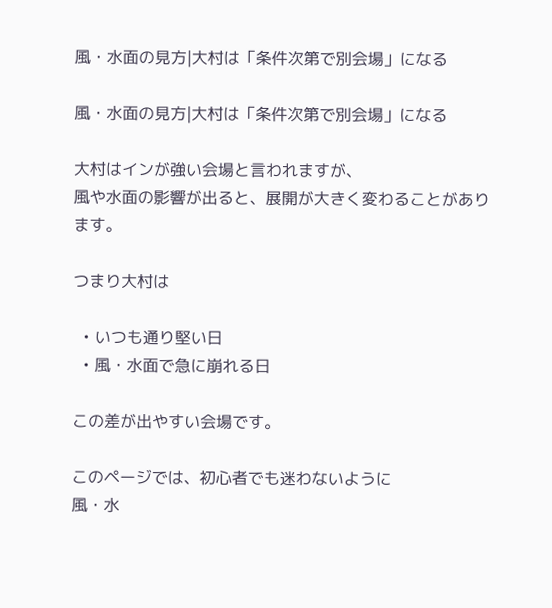風・水面の見方|大村は「条件次第で別会場」になる

風・水面の見方|大村は「条件次第で別会場」になる

大村はインが強い会場と言われますが、
風や水面の影響が出ると、展開が大きく変わることがあります。

つまり大村は

  • いつも通り堅い日
  • 風・水面で急に崩れる日

この差が出やすい会場です。

このページでは、初心者でも迷わないように
風・水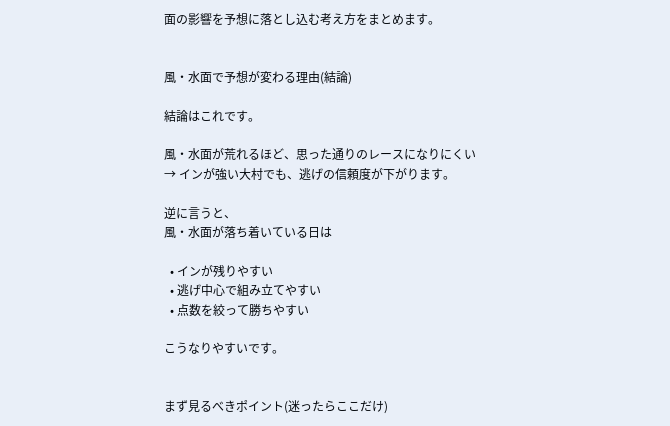面の影響を予想に落とし込む考え方をまとめます。


風・水面で予想が変わる理由(結論)

結論はこれです。

風・水面が荒れるほど、思った通りのレースになりにくい
→ インが強い大村でも、逃げの信頼度が下がります。

逆に言うと、
風・水面が落ち着いている日は

  • インが残りやすい
  • 逃げ中心で組み立てやすい
  • 点数を絞って勝ちやすい

こうなりやすいです。


まず見るべきポイント(迷ったらここだけ)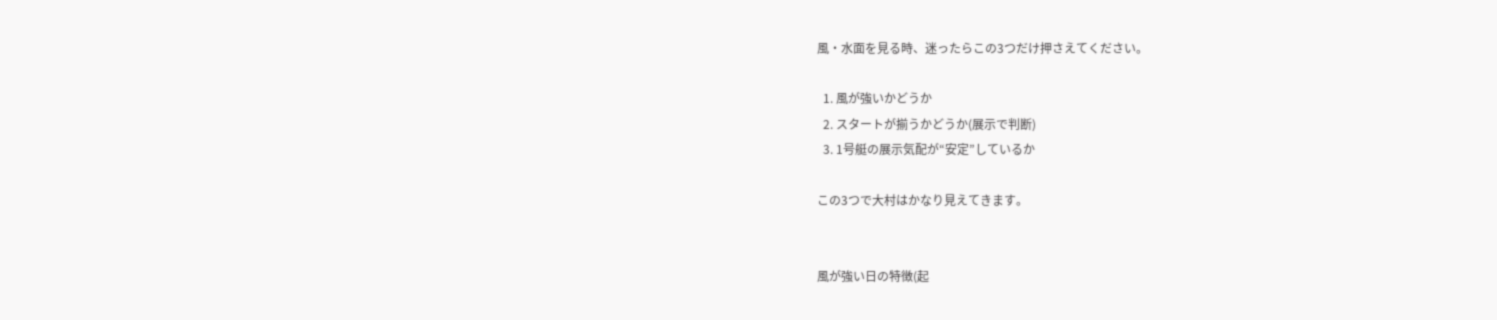風・水面を見る時、迷ったらこの3つだけ押さえてください。

  1. 風が強いかどうか
  2. スタートが揃うかどうか(展示で判断)
  3. 1号艇の展示気配が“安定”しているか

この3つで大村はかなり見えてきます。


風が強い日の特徴(起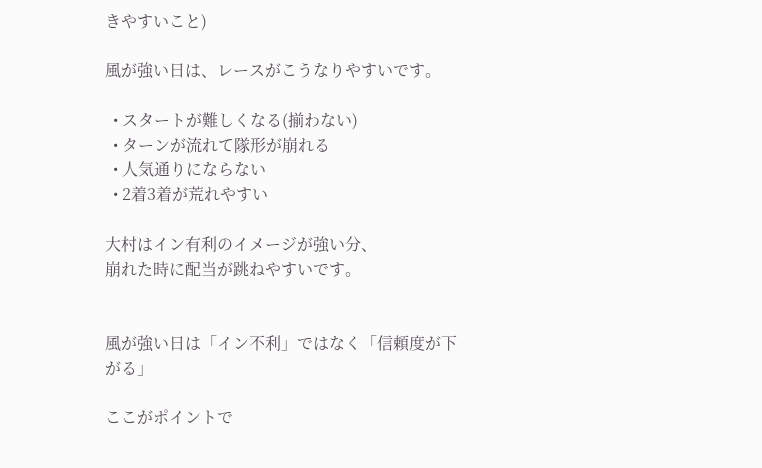きやすいこと)

風が強い日は、レースがこうなりやすいです。

  • スタートが難しくなる(揃わない)
  • ターンが流れて隊形が崩れる
  • 人気通りにならない
  • 2着3着が荒れやすい

大村はイン有利のイメージが強い分、
崩れた時に配当が跳ねやすいです。


風が強い日は「イン不利」ではなく「信頼度が下がる」

ここがポイントで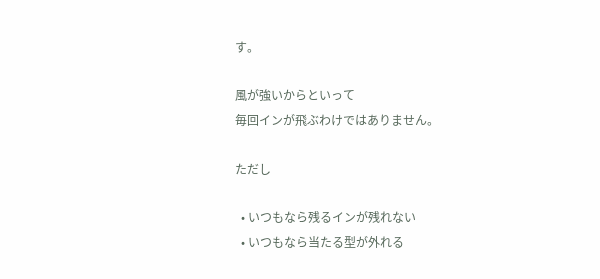す。

風が強いからといって
毎回インが飛ぶわけではありません。

ただし

  • いつもなら残るインが残れない
  • いつもなら当たる型が外れる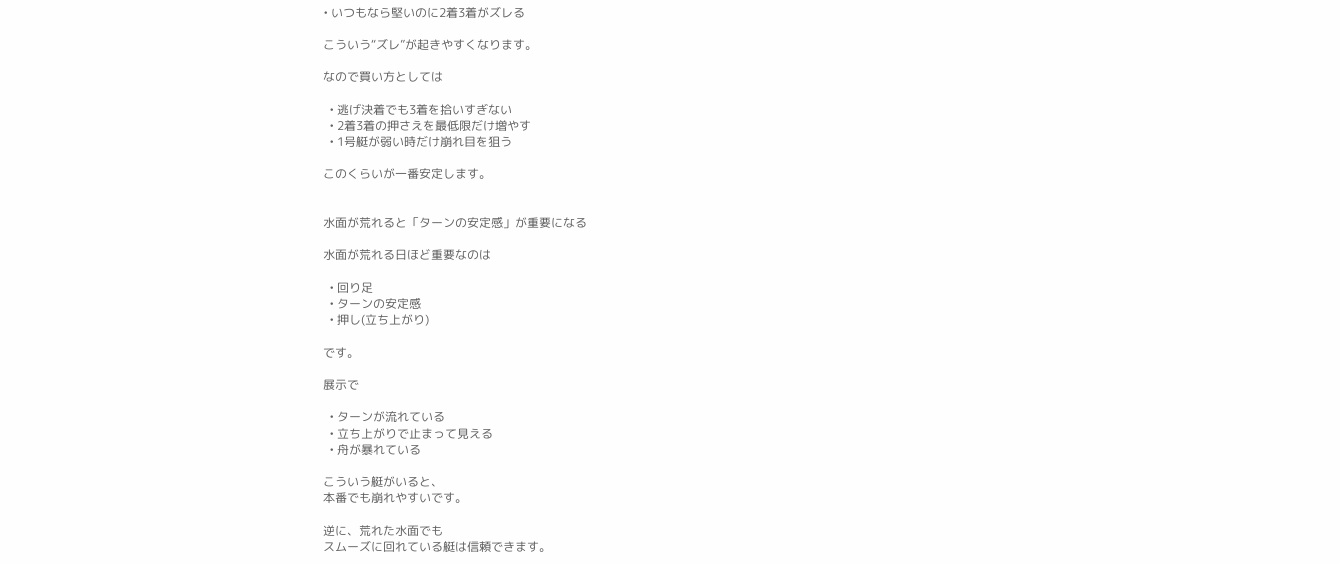• いつもなら堅いのに2着3着がズレる

こういう“ズレ”が起きやすくなります。

なので買い方としては

  • 逃げ決着でも3着を拾いすぎない
  • 2着3着の押さえを最低限だけ増やす
  • 1号艇が弱い時だけ崩れ目を狙う

このくらいが一番安定します。


水面が荒れると「ターンの安定感」が重要になる

水面が荒れる日ほど重要なのは

  • 回り足
  • ターンの安定感
  • 押し(立ち上がり)

です。

展示で

  • ターンが流れている
  • 立ち上がりで止まって見える
  • 舟が暴れている

こういう艇がいると、
本番でも崩れやすいです。

逆に、荒れた水面でも
スムーズに回れている艇は信頼できます。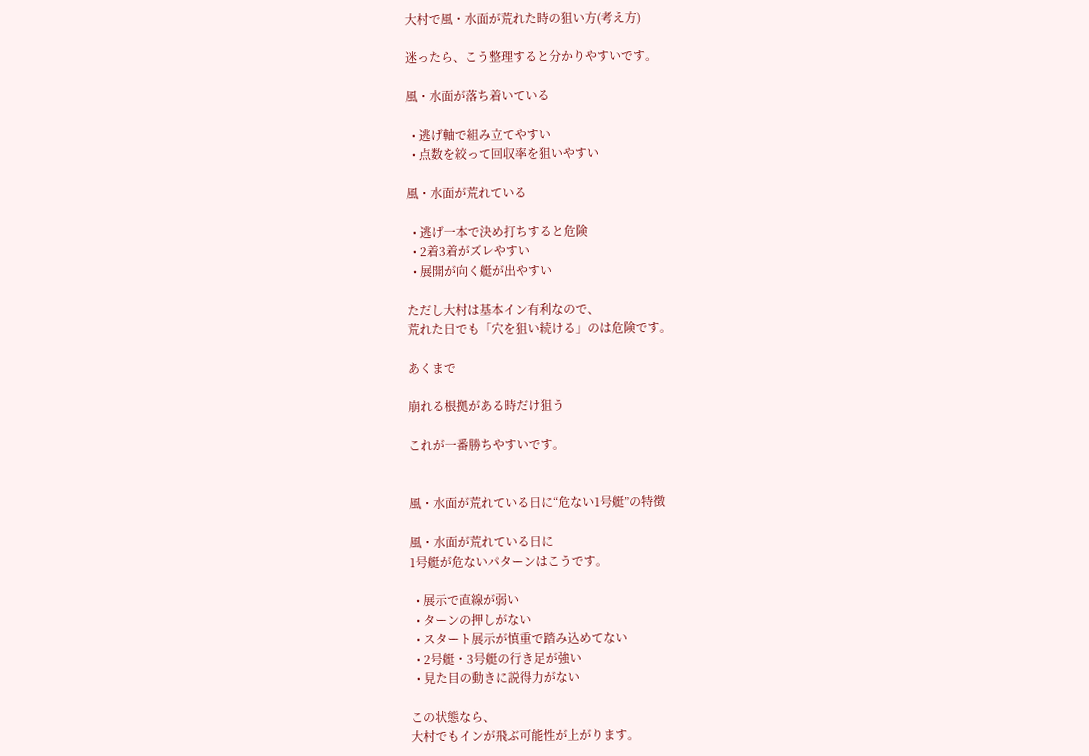大村で風・水面が荒れた時の狙い方(考え方)

迷ったら、こう整理すると分かりやすいです。

風・水面が落ち着いている

  • 逃げ軸で組み立てやすい
  • 点数を絞って回収率を狙いやすい

風・水面が荒れている

  • 逃げ一本で決め打ちすると危険
  • 2着3着がズレやすい
  • 展開が向く艇が出やすい

ただし大村は基本イン有利なので、
荒れた日でも「穴を狙い続ける」のは危険です。

あくまで

崩れる根拠がある時だけ狙う

これが一番勝ちやすいです。


風・水面が荒れている日に“危ない1号艇”の特徴

風・水面が荒れている日に
1号艇が危ないパターンはこうです。

  • 展示で直線が弱い
  • ターンの押しがない
  • スタート展示が慎重で踏み込めてない
  • 2号艇・3号艇の行き足が強い
  • 見た目の動きに説得力がない

この状態なら、
大村でもインが飛ぶ可能性が上がります。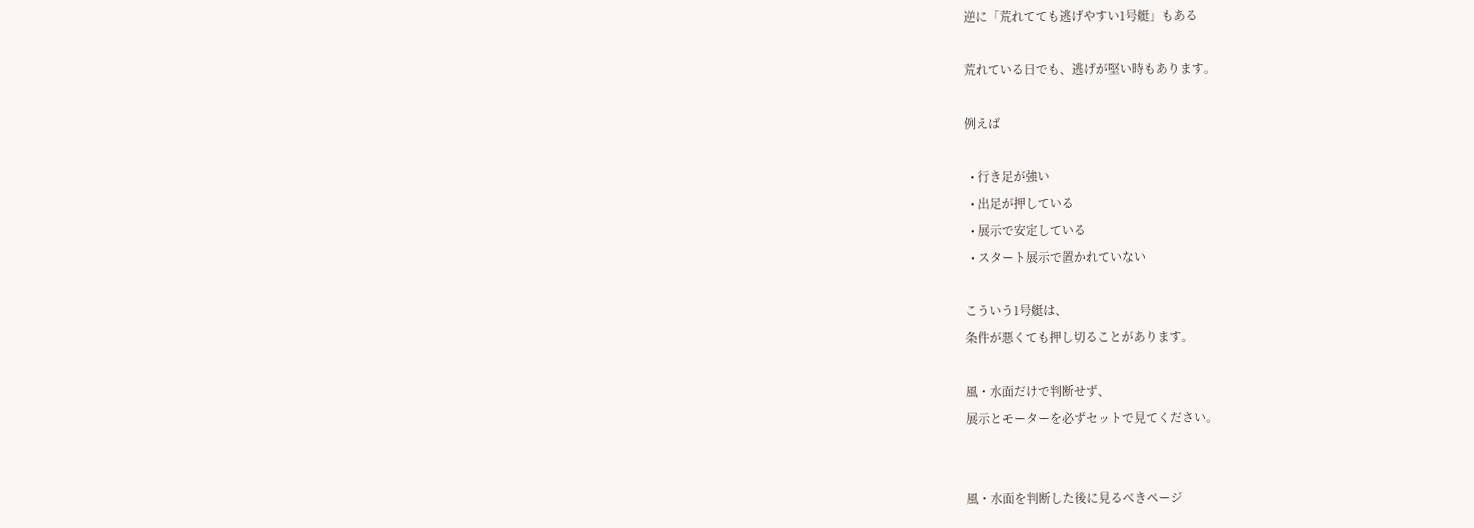逆に「荒れてても逃げやすい1号艇」もある

荒れている日でも、逃げが堅い時もあります。

例えば

  • 行き足が強い
  • 出足が押している
  • 展示で安定している
  • スタート展示で置かれていない

こういう1号艇は、
条件が悪くても押し切ることがあります。

風・水面だけで判断せず、
展示とモーターを必ずセットで見てください。


風・水面を判断した後に見るべきページ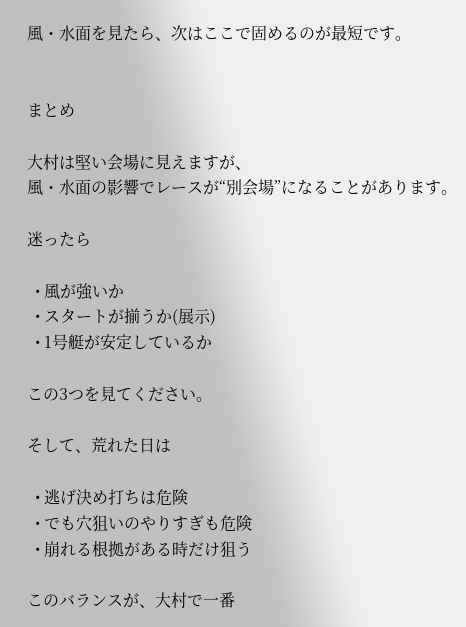風・水面を見たら、次はここで固めるのが最短です。


まとめ

大村は堅い会場に見えますが、
風・水面の影響でレースが“別会場”になることがあります。

迷ったら

  • 風が強いか
  • スタートが揃うか(展示)
  • 1号艇が安定しているか

この3つを見てください。

そして、荒れた日は

  • 逃げ決め打ちは危険
  • でも穴狙いのやりすぎも危険
  • 崩れる根拠がある時だけ狙う

このバランスが、大村で一番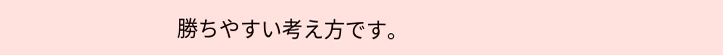勝ちやすい考え方です。